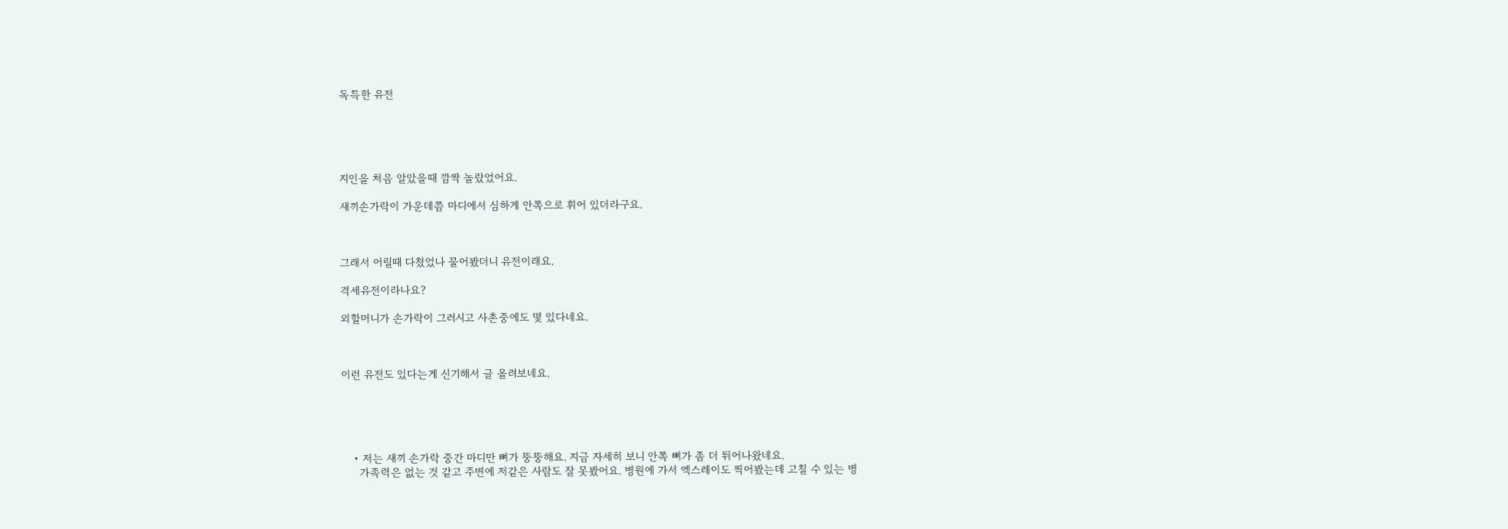독특한 유전





지인을 처음 알았을때 깜짝 놀랐었어요.

새끼손가락이 가운데쯤 마디에서 심하게 안쪽으로 휘어 있더라구요.



그래서 어릴때 다쳤었나 물어봤더니 유전이래요.

격세유전이라나요?

외할머니가 손가락이 그러시고 사촌중에도 몇 있다네요.



이런 유전도 있다는게 신기해서 글 올려보네요.





    • 저는 새끼 손가락 중간 마디만 뼈가 뚱뚱해요. 지금 자세히 보니 안쪽 뼈가 좀 더 튀어나왔네요.
      가족력은 없는 것 같고 주변에 저같은 사람도 잘 못봤어요. 병원에 가서 엑스레이도 찍어봤는데 고칠 수 있는 병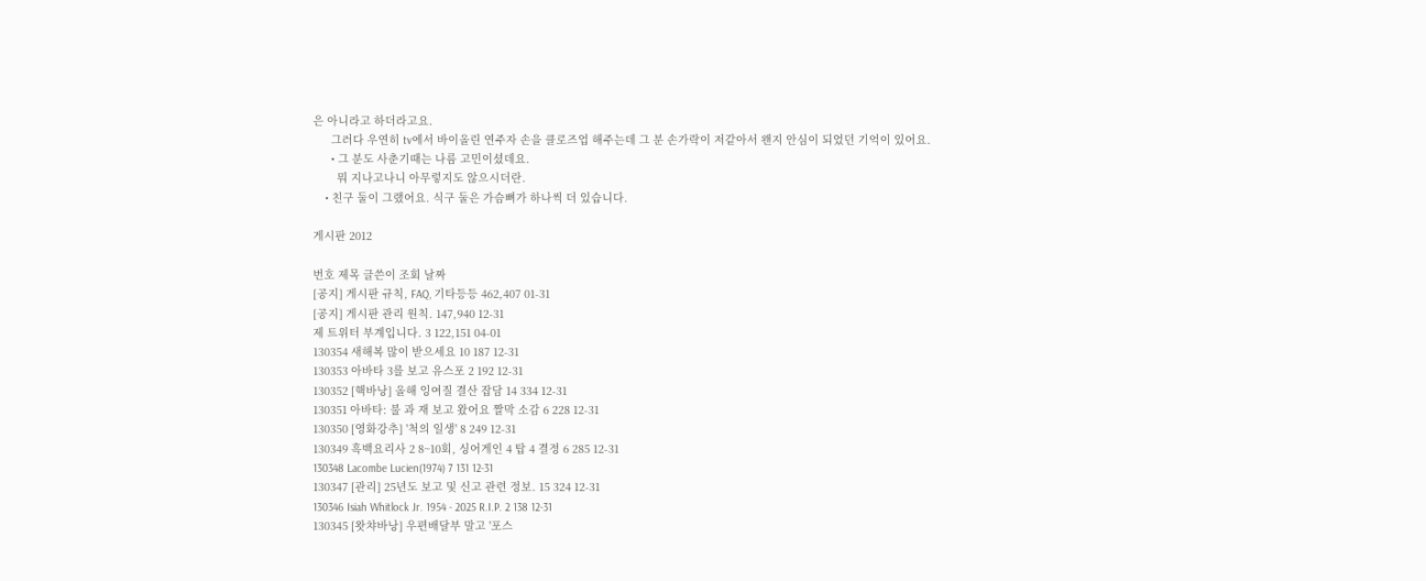은 아니라고 하더라고요.
      그러다 우연히 tv에서 바이올린 연주자 손을 클로즈업 해주는데 그 분 손가락이 저같아서 왠지 안심이 되었던 기억이 있어요.
      • 그 분도 사춘기때는 나름 고민이셨데요.
        뭐 지나고나니 아무렇지도 않으시더란.
    • 친구 둘이 그랬어요. 식구 둘은 가슴뼈가 하나씩 더 있습니다.

게시판 2012

번호 제목 글쓴이 조회 날짜
[공지] 게시판 규칙, FAQ, 기타등등 462,407 01-31
[공지] 게시판 관리 원칙. 147,940 12-31
제 트위터 부계입니다. 3 122,151 04-01
130354 새해복 많이 받으세요 10 187 12-31
130353 아바타 3를 보고 유스포 2 192 12-31
130352 [핵바낭] 올해 잉여질 결산 잡담 14 334 12-31
130351 아바타: 불 과 재 보고 왔어요 짤막 소감 6 228 12-31
130350 [영화강추] '척의 일생' 8 249 12-31
130349 흑백요리사 2 8~10회, 싱어게인 4 탑 4 결정 6 285 12-31
130348 Lacombe Lucien(1974) 7 131 12-31
130347 [관리] 25년도 보고 및 신고 관련 정보. 15 324 12-31
130346 Isiah Whitlock Jr. 1954 - 2025 R.I.P. 2 138 12-31
130345 [왓챠바낭] 우편배달부 말고 '포스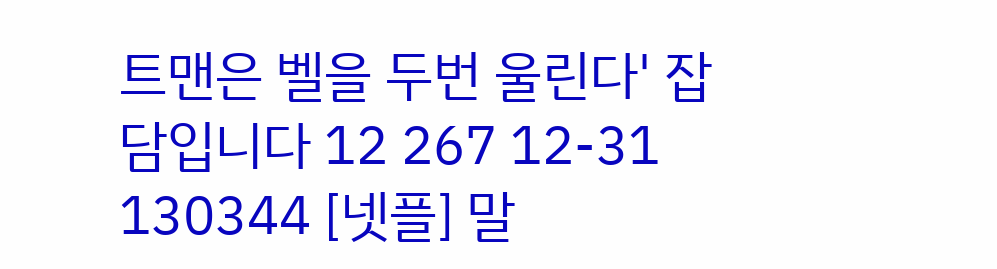트맨은 벨을 두번 울린다' 잡담입니다 12 267 12-31
130344 [넷플] 말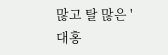많고 탈 많은 '대홍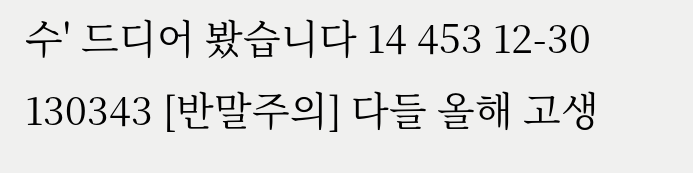수' 드디어 봤습니다 14 453 12-30
130343 [반말주의] 다들 올해 고생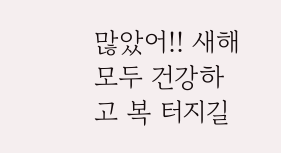많았어!! 새해 모두 건강하고 복 터지길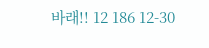바래!! 12 186 12-30